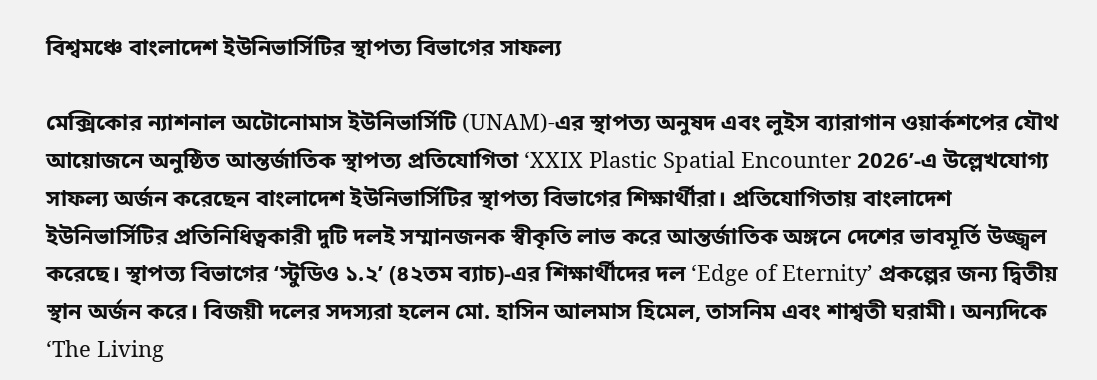বিশ্বমঞ্চে বাংলাদেশ ইউনিভার্সিটির স্থাপত্য বিভাগের সাফল্য

মেক্সিকোর ন্যাশনাল অটোনোমাস ইউনিভার্সিটি (UNAM)-এর স্থাপত্য অনুষদ এবং লুইস ব্যারাগান ওয়ার্কশপের যৌথ আয়োজনে অনুষ্ঠিত আন্তর্জাতিক স্থাপত্য প্রতিযোগিতা ‘XXIX Plastic Spatial Encounter 2026’-এ উল্লেখযোগ্য সাফল্য অর্জন করেছেন বাংলাদেশ ইউনিভার্সিটির স্থাপত্য বিভাগের শিক্ষার্থীরা। প্রতিযোগিতায় বাংলাদেশ ইউনিভার্সিটির প্রতিনিধিত্বকারী দুটি দলই সম্মানজনক স্বীকৃতি লাভ করে আন্তর্জাতিক অঙ্গনে দেশের ভাবমূর্তি উজ্জ্বল করেছে। স্থাপত্য বিভাগের ‘স্টুডিও ১.২’ (৪২তম ব্যাচ)-এর শিক্ষার্থীদের দল ‘Edge of Eternity’ প্রকল্পের জন্য দ্বিতীয় স্থান অর্জন করে। বিজয়ী দলের সদস্যরা হলেন মো. হাসিন আলমাস হিমেল, তাসনিম এবং শাশ্বতী ঘরামী। অন্যদিকে ‘The Living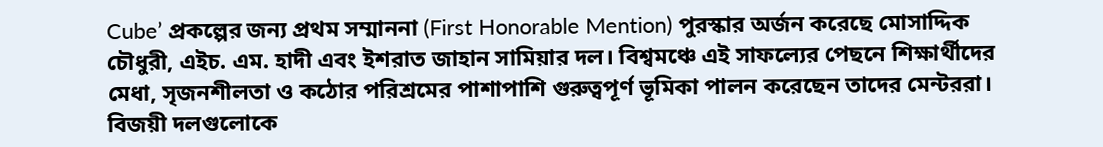Cube’ প্রকল্পের জন্য প্রথম সম্মাননা (First Honorable Mention) পুরস্কার অর্জন করেছে মোসাদ্দিক চৌধুরী, এইচ. এম. হাদী এবং ইশরাত জাহান সামিয়ার দল। বিশ্বমঞ্চে এই সাফল্যের পেছনে শিক্ষার্থীদের মেধা, সৃজনশীলতা ও কঠোর পরিশ্রমের পাশাপাশি গুরুত্বপূর্ণ ভূমিকা পালন করেছেন তাদের মেন্টররা। বিজয়ী দলগুলোকে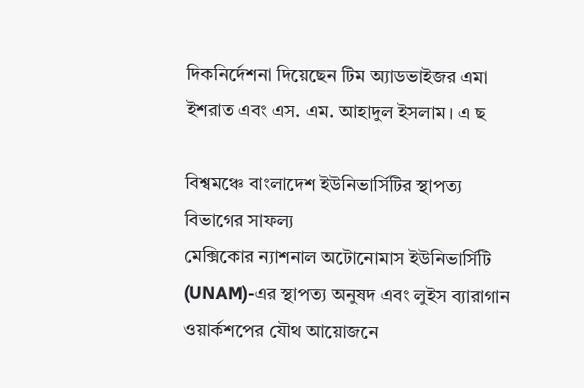দিকনির্দেশনা দিয়েছেন টিম অ্যাডভাইজর এমা ইশরাত এবং এস. এম. আহাদুল ইসলাম। এ ছ

বিশ্বমঞ্চে বাংলাদেশ ইউনিভার্সিটির স্থাপত্য বিভাগের সাফল্য
মেক্সিকোর ন্যাশনাল অটোনোমাস ইউনিভার্সিটি (UNAM)-এর স্থাপত্য অনুষদ এবং লুইস ব্যারাগান ওয়ার্কশপের যৌথ আয়োজনে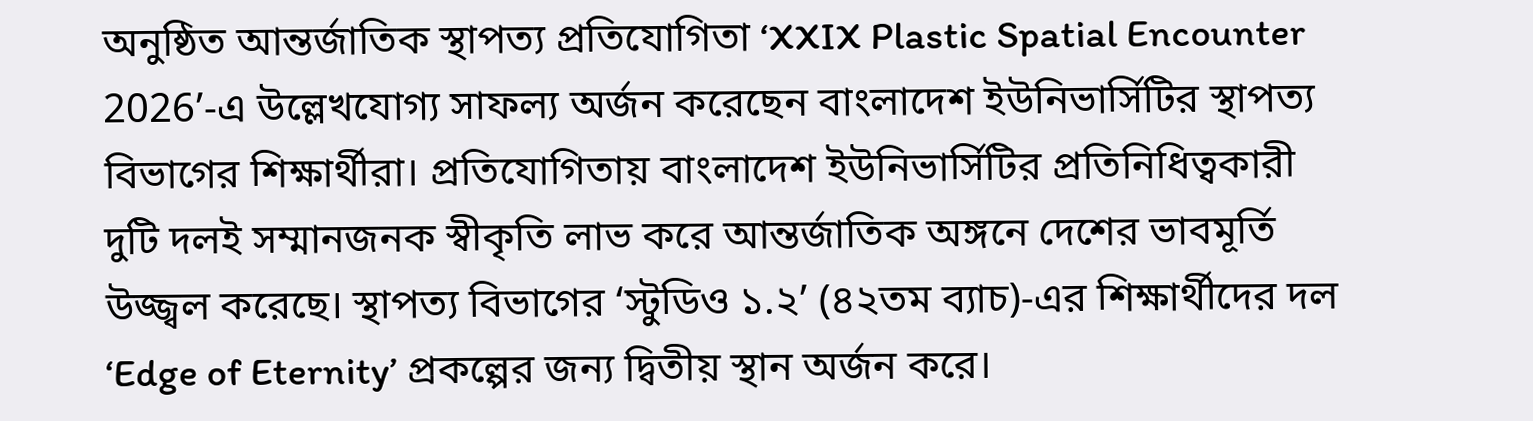অনুষ্ঠিত আন্তর্জাতিক স্থাপত্য প্রতিযোগিতা ‘XXIX Plastic Spatial Encounter 2026’-এ উল্লেখযোগ্য সাফল্য অর্জন করেছেন বাংলাদেশ ইউনিভার্সিটির স্থাপত্য বিভাগের শিক্ষার্থীরা। প্রতিযোগিতায় বাংলাদেশ ইউনিভার্সিটির প্রতিনিধিত্বকারী দুটি দলই সম্মানজনক স্বীকৃতি লাভ করে আন্তর্জাতিক অঙ্গনে দেশের ভাবমূর্তি উজ্জ্বল করেছে। স্থাপত্য বিভাগের ‘স্টুডিও ১.২’ (৪২তম ব্যাচ)-এর শিক্ষার্থীদের দল ‘Edge of Eternity’ প্রকল্পের জন্য দ্বিতীয় স্থান অর্জন করে।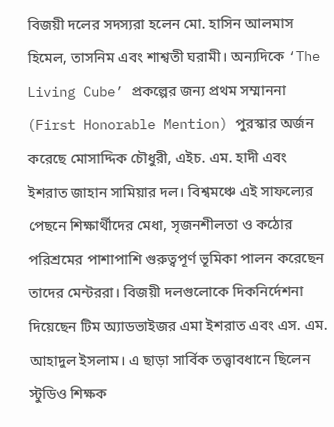বিজয়ী দলের সদস্যরা হলেন মো. হাসিন আলমাস হিমেল, তাসনিম এবং শাশ্বতী ঘরামী। অন্যদিকে ‘The Living Cube’ প্রকল্পের জন্য প্রথম সম্মাননা (First Honorable Mention) পুরস্কার অর্জন করেছে মোসাদ্দিক চৌধুরী, এইচ. এম. হাদী এবং ইশরাত জাহান সামিয়ার দল। বিশ্বমঞ্চে এই সাফল্যের পেছনে শিক্ষার্থীদের মেধা, সৃজনশীলতা ও কঠোর পরিশ্রমের পাশাপাশি গুরুত্বপূর্ণ ভূমিকা পালন করেছেন তাদের মেন্টররা। বিজয়ী দলগুলোকে দিকনির্দেশনা দিয়েছেন টিম অ্যাডভাইজর এমা ইশরাত এবং এস. এম. আহাদুল ইসলাম। এ ছাড়া সার্বিক তত্ত্বাবধানে ছিলেন স্টুডিও শিক্ষক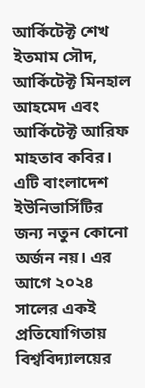আর্কিটেক্ট শেখ ইতমাম সৌদ, আর্কিটেক্ট মিনহাল আহমেদ এবং আর্কিটেক্ট আরিফ মাহতাব কবির। এটি বাংলাদেশ ইউনিভার্সিটির জন্য নতুন কোনো অর্জন নয়। এর আগে ২০২৪ সালের একই প্রতিযোগিতায় বিশ্ববিদ্যালয়ের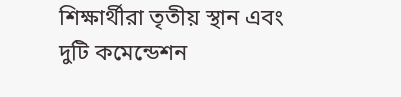শিক্ষার্থীরা তৃতীয় স্থান এবং দুটি কমেন্ডেশন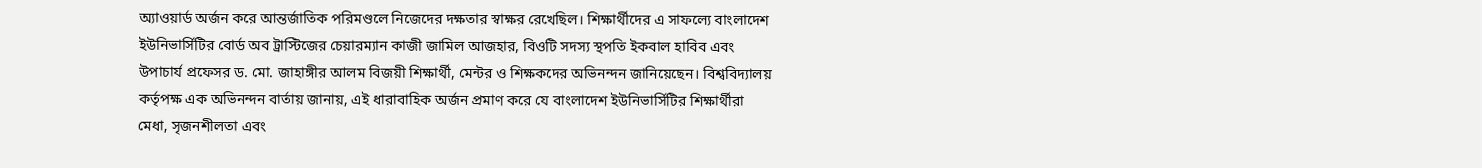অ্যাওয়ার্ড অর্জন করে আন্তর্জাতিক পরিমণ্ডলে নিজেদের দক্ষতার স্বাক্ষর রেখেছিল। শিক্ষার্থীদের এ সাফল্যে বাংলাদেশ ইউনিভার্সিটির বোর্ড অব ট্রাস্টিজের চেয়ারম্যান কাজী জামিল আজহার, বিওটি সদস্য স্থপতি ইকবাল হাবিব এবং উপাচার্য প্রফেসর ড. মো. জাহাঙ্গীর আলম বিজয়ী শিক্ষার্থী, মেন্টর ও শিক্ষকদের অভিনন্দন জানিয়েছেন। বিশ্ববিদ্যালয় কর্তৃপক্ষ এক অভিনন্দন বার্তায় জানায়, এই ধারাবাহিক অর্জন প্রমাণ করে যে বাংলাদেশ ইউনিভার্সিটির শিক্ষার্থীরা মেধা, সৃজনশীলতা এবং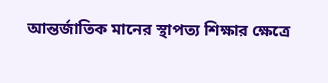আন্তর্জাতিক মানের স্থাপত্য শিক্ষার ক্ষেত্রে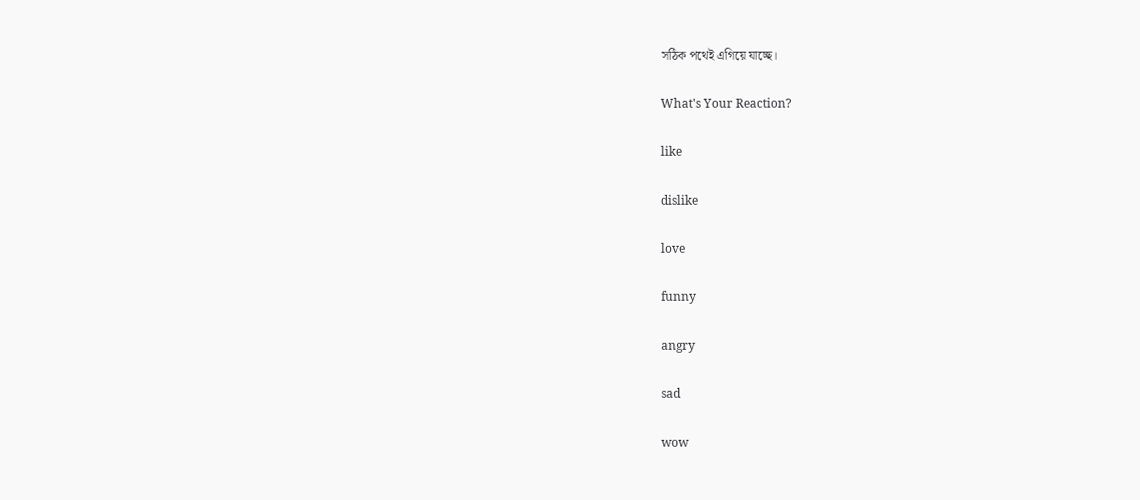সঠিক পথেই এগিয়ে যাচ্ছে।

What's Your Reaction?

like

dislike

love

funny

angry

sad

wow